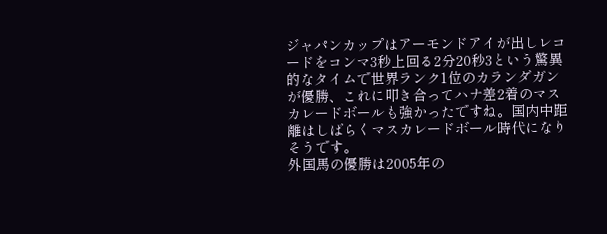ジャパンカップはアーモンドアイが出しレコードをコンマ3秒上回る2分20秒3という驚異的なタイムで世界ランク1位のカランダガンが優勝、これに叩き合ってハナ差2着のマスカレードボールも強かったですね。国内中距離はしばらくマスカレードボール時代になりそうです。
外国馬の優勝は2005年の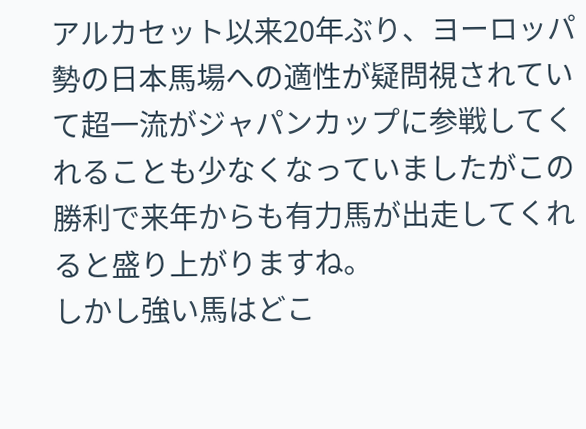アルカセット以来20年ぶり、ヨーロッパ勢の日本馬場への適性が疑問視されていて超一流がジャパンカップに参戦してくれることも少なくなっていましたがこの勝利で来年からも有力馬が出走してくれると盛り上がりますね。
しかし強い馬はどこ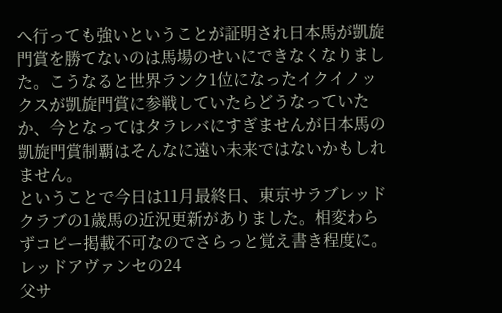へ行っても強いということが証明され日本馬が凱旋門賞を勝てないのは馬場のせいにできなくなりました。こうなると世界ランク1位になったイクイノックスが凱旋門賞に参戦していたらどうなっていたか、今となってはタラレバにすぎませんが日本馬の凱旋門賞制覇はそんなに遠い未来ではないかもしれません。
ということで今日は11月最終日、東京サラブレッドクラブの1歳馬の近況更新がありました。相変わらずコピー掲載不可なのでさらっと覚え書き程度に。
レッドアヴァンセの24
父サ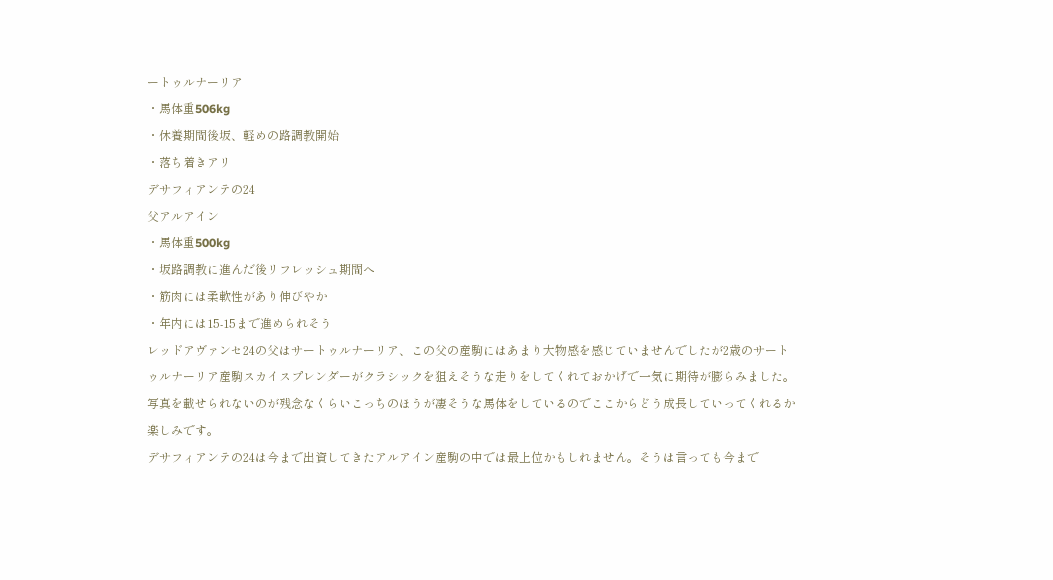ートゥルナーリア
・馬体重506kg
・休養期間後坂、軽めの路調教開始
・落ち着きアリ
デサフィアンテの24
父アルアイン
・馬体重500kg
・坂路調教に進んだ後リフレッシュ期間へ
・筋肉には柔軟性があり伸びやか
・年内には15-15まで進められそう
レッドアヴァンセ24の父はサートゥルナーリア、この父の産駒にはあまり大物感を感じていませんでしたが2歳のサートゥルナーリア産駒スカイスプレンダーがクラシックを狙えそうな走りをしてくれておかげで一気に期待が膨らみました。写真を載せられないのが残念なくらいこっちのほうが凄そうな馬体をしているのでここからどう成長していってくれるか楽しみです。
デサフィアンテの24は今まで出資してきたアルアイン産駒の中では最上位かもしれません。そうは言っても今まで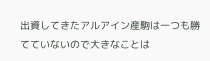出資してきたアルアイン産駒は一つも勝てていないので大きなことは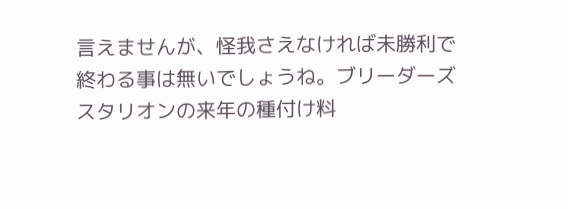言えませんが、怪我さえなければ未勝利で終わる事は無いでしょうね。ブリーダーズスタリオンの来年の種付け料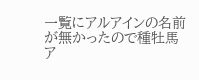一覧にアルアインの名前が無かったので種牡馬ア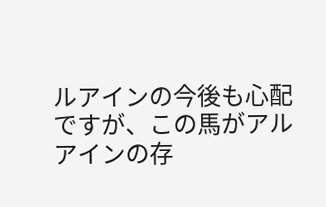ルアインの今後も心配ですが、この馬がアルアインの存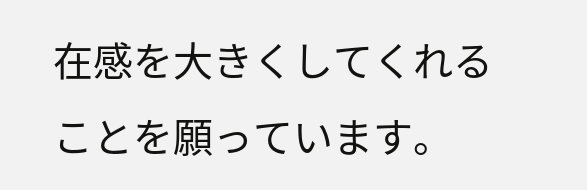在感を大きくしてくれることを願っています。